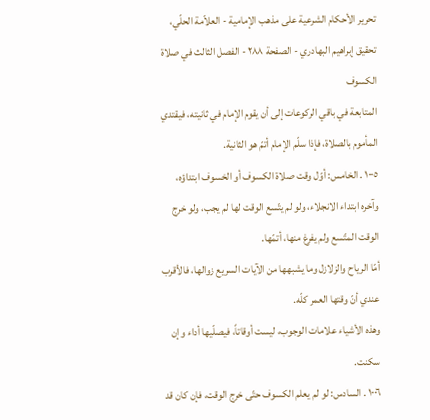تحرير الأحكام الشرعية على مذهب الإمامية - العلاّمة الحلّي، تحقيق إبراهيم البهادري - الصفحة ٢٨٨ - الفصل الثالث في صلاة الكسوف
المتابعة في باقي الركوعات إلى أن يقوم الإمام في ثانيته، فيقتدي المأموم بالصلاة، فإذا سلّم الإمام أتمّ هو الثانية.
١٠٠٥ . الخامس: أوّل وقت صلاة الكسوف أو الخسوف ابتداؤه، وآخره ابتداء الانجلاء، ولو لم يتّسع الوقت لها لم يجب، ولو خرج الوقت المتّسع ولم يفرغ منها، أتمّها.
أمّا الرياح والزلازل وما يشبهها من الآيات السريع زوالها، فالأقرب عندي أنّ وقتها العمر كلّه.
وهذه الأشياء علامات الوجوب، ليست أوقاتاً، فيصلّيها أداء وإن سكنت.
١٠٠٦ . السادس: لو لم يعلم الكسوف حتّى خرج الوقت، فإن كان قد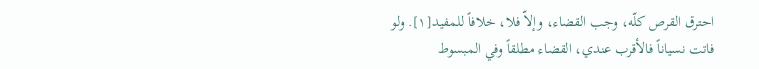احترق القرص كلّه، وجب القضاء، وإلاّ فلا، خلافاً للمفيد[١]. ولو فاتت نسياناً فالأقرب عندي، القضاء مطلقاً وفي المبسوط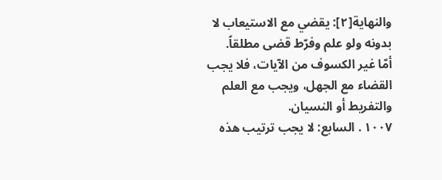والنهاية[٢]: يقضي مع الاستيعاب لا بدونه ولو علم وفرّط قضى مطلقاً.
أمّا غير الكسوف من الآيات، فلا يجب القضاء مع الجهل، ويجب مع العلم والتفريط أو النسيان.
١٠٠٧ . السابع: لا يجب ترتيب هذه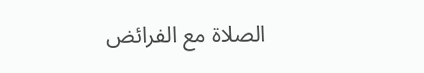الصلاة مع الفرائض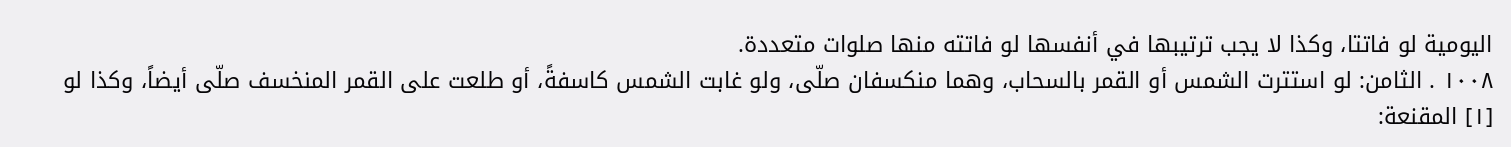اليومية لو فاتتا، وكذا لا يجب ترتيبها في أنفسها لو فاتته منها صلوات متعددة.
١٠٠٨ . الثامن: لو استترت الشمس أو القمر بالسحاب، وهما منكسفان صلّى، ولو غابت الشمس كاسفةً، أو طلعت على القمر المنخسف صلّى أيضاً، وكذا لو
[١] المقنعة: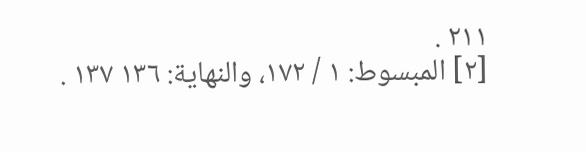٢١١ .
[٢] المبسوط: ١ / ١٧٢، والنهاية: ١٣٦ ١٣٧ .